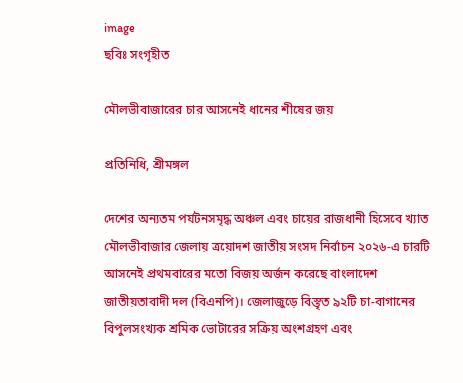image
ছবিঃ সংগৃহীত

মৌলভীবাজারের চার আসনেই ধানের শীষের জয়

প্রতিনিধি, শ্রীমঙ্গল

দেশের অন্যতম পর্যটনসমৃদ্ধ অঞ্চল এবং চায়ের রাজধানী হিসেবে খ্যাত মৌলভীবাজার জেলায় ত্রয়োদশ জাতীয় সংসদ নির্বাচন ২০২৬-এ চারটি আসনেই প্রথমবারের মতো বিজয় অর্জন করেছে বাংলাদেশ জাতীয়তাবাদী দল (বিএনপি)। জেলাজুড়ে বিস্তৃত ৯২টি চা-বাগানের বিপুলসংখ্যক শ্রমিক ভোটারের সক্রিয় অংশগ্রহণ এবং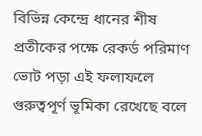বিভিন্ন কেন্দ্রে ধানের শীষ প্রতীকের পক্ষে রেকর্ড পরিমাণ ভোট পড়া এই ফলাফলে গুরুত্বপূর্ণ ভূমিকা রেখেছে বলে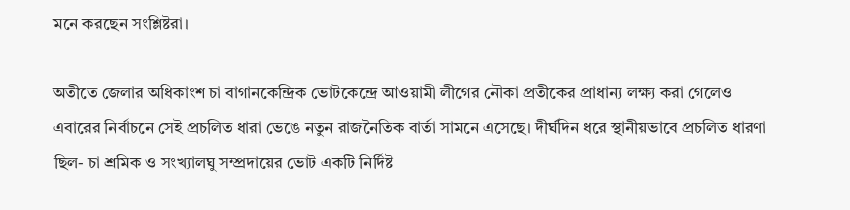মনে করছেন সংশ্লিষ্টরা।

অতীতে জেলার অধিকাংশ চা বাগানকেন্দ্রিক ভোটকেন্দ্রে আওয়ামী লীগের নৌকা প্রতীকের প্রাধান্য লক্ষ্য করা গেলেও এবারের নির্বাচনে সেই প্রচলিত ধারা ভেঙে নতুন রাজনৈতিক বার্তা সামনে এসেছে। দীর্ঘদিন ধরে স্থানীয়ভাবে প্রচলিত ধারণা ছিল- চা শ্রমিক ও সংখ্যালঘু সম্প্রদায়ের ভোট একটি নির্দিষ্ট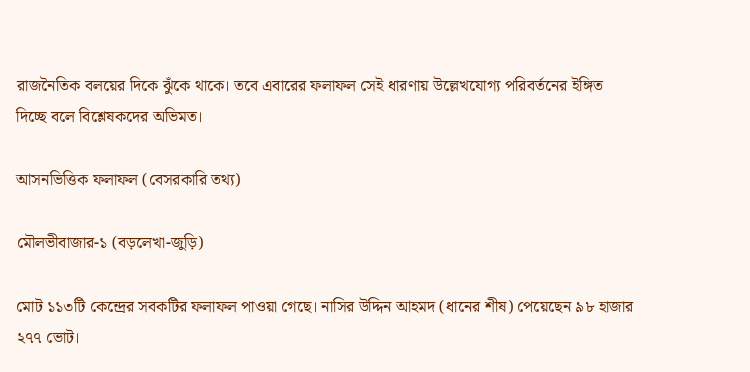রাজনৈতিক বলয়ের দিকে ঝুঁকে থাকে। তবে এবারের ফলাফল সেই ধারণায় উল্লেখযোগ্য পরিবর্তনের ইঙ্গিত দিচ্ছে বলে বিশ্লেষকদের অভিমত।

আসনভিত্তিক ফলাফল (বেসরকারি তথ্য)

মৌলভীবাজার-১ (বড়লেখা-জুড়ি)

মোট ১১৩টি কেন্দ্রের সবকটির ফলাফল পাওয়া গেছে। নাসির উদ্দিন আহমদ (ধানের শীষ) পেয়েছেন ৯৮ হাজার ২৭৭ ভোট।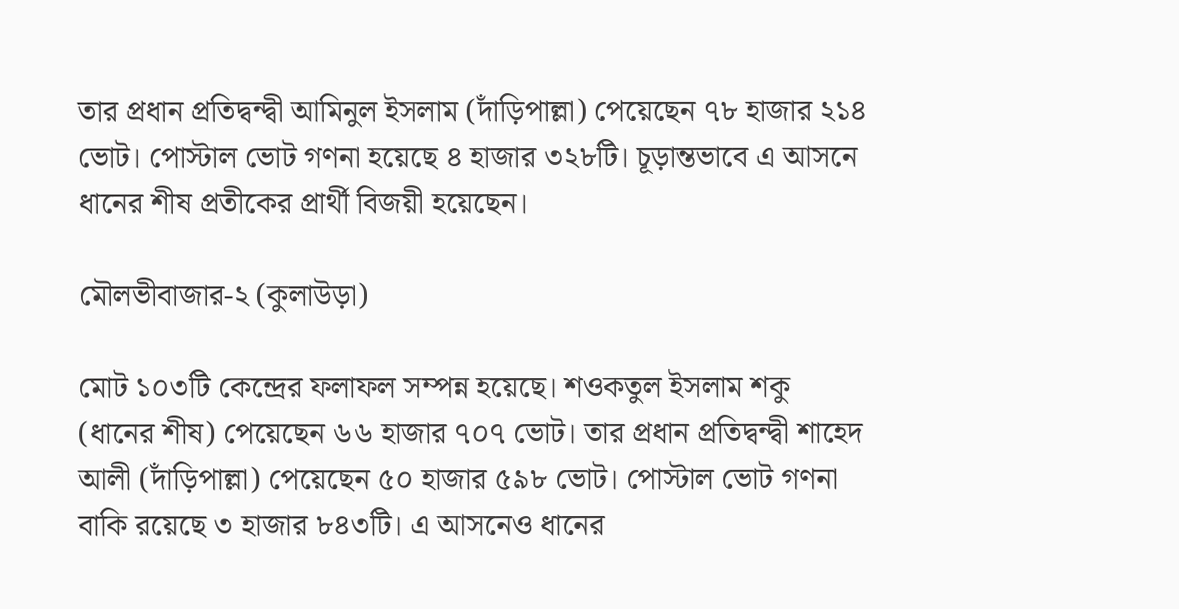তার প্রধান প্রতিদ্বন্দ্বী আমিনুল ইসলাম (দাঁড়িপাল্লা) পেয়েছেন ৭৮ হাজার ২১৪ ভোট। পোস্টাল ভোট গণনা হয়েছে ৪ হাজার ৩২৮টি। চূড়ান্তভাবে এ আসনে ধানের শীষ প্রতীকের প্রার্থী বিজয়ী হয়েছেন।

মৌলভীবাজার-২ (কুলাউড়া)

মোট ১০৩টি কেন্দ্রের ফলাফল সম্পন্ন হয়েছে। শওকতুল ইসলাম শকু (ধানের শীষ) পেয়েছেন ৬৬ হাজার ৭০৭ ভোট। তার প্রধান প্রতিদ্বন্দ্বী শাহেদ আলী (দাঁড়িপাল্লা) পেয়েছেন ৫০ হাজার ৫৯৮ ভোট। পোস্টাল ভোট গণনা বাকি রয়েছে ৩ হাজার ৮৪৩টি। এ আসনেও ধানের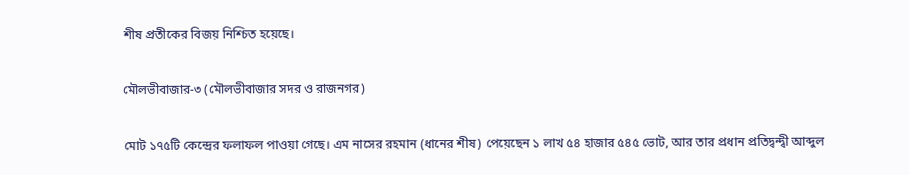শীষ প্রতীকের বিজয় নিশ্চিত হয়েছে।

মৌলভীবাজার-৩ (মৌলভীবাজার সদর ও রাজনগর)

মোট ১৭৫টি কেন্দ্রের ফলাফল পাওয়া গেছে। এম নাসের রহমান (ধানের শীষ) পেয়েছেন ১ লাখ ৫৪ হাজার ৫৪৫ ভোট, আর তার প্রধান প্রতিদ্বন্দ্বী আব্দুল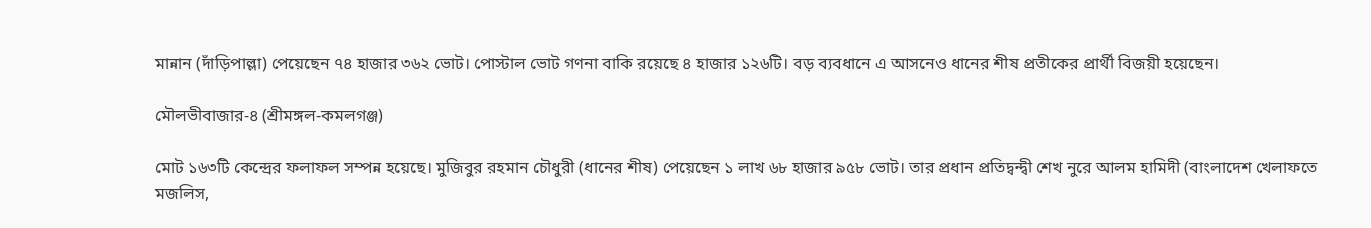মান্নান (দাঁড়িপাল্লা) পেয়েছেন ৭৪ হাজার ৩৬২ ভোট। পোস্টাল ভোট গণনা বাকি রয়েছে ৪ হাজার ১২৬টি। বড় ব্যবধানে এ আসনেও ধানের শীষ প্রতীকের প্রার্থী বিজয়ী হয়েছেন।

মৌলভীবাজার-৪ (শ্রীমঙ্গল-কমলগঞ্জ)

মোট ১৬৩টি কেন্দ্রের ফলাফল সম্পন্ন হয়েছে। মুজিবুর রহমান চৌধুরী (ধানের শীষ) পেয়েছেন ১ লাখ ৬৮ হাজার ৯৫৮ ভোট। তার প্রধান প্রতিদ্বন্দ্বী শেখ নুরে আলম হামিদী (বাংলাদেশ খেলাফতে মজলিস,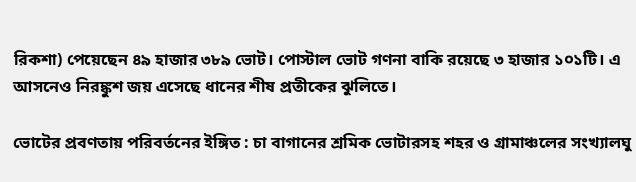রিকশা) পেয়েছেন ৪৯ হাজার ৩৮৯ ভোট। পোস্টাল ভোট গণনা বাকি রয়েছে ৩ হাজার ১০১টি। এ আসনেও নিরঙ্কুশ জয় এসেছে ধানের শীষ প্রতীকের ঝুলিতে।

ভোটের প্রবণতায় পরিবর্তনের ইঙ্গিত : চা বাগানের শ্রমিক ভোটারসহ শহর ও গ্রামাঞ্চলের সংখ্যালঘু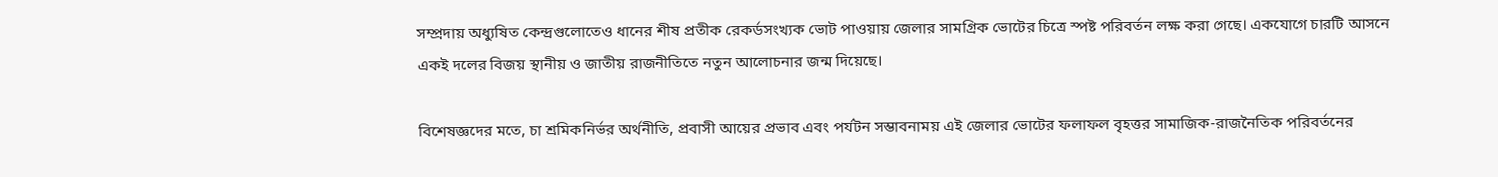সম্প্রদায় অধ্যুষিত কেন্দ্রগুলোতেও ধানের শীষ প্রতীক রেকর্ডসংখ্যক ভোট পাওয়ায় জেলার সামগ্রিক ভোটের চিত্রে স্পষ্ট পরিবর্তন লক্ষ করা গেছে। একযোগে চারটি আসনে একই দলের বিজয় স্থানীয় ও জাতীয় রাজনীতিতে নতুন আলোচনার জন্ম দিয়েছে।

বিশেষজ্ঞদের মতে, চা শ্রমিকনির্ভর অর্থনীতি, প্রবাসী আয়ের প্রভাব এবং পর্যটন সম্ভাবনাময় এই জেলার ভোটের ফলাফল বৃহত্তর সামাজিক-রাজনৈতিক পরিবর্তনের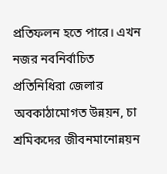প্রতিফলন হতে পারে। এখন নজর নবনির্বাচিত প্রতিনিধিরা জেলার অবকাঠামোগত উন্নয়ন, চা শ্রমিকদের জীবনমানোন্নয়ন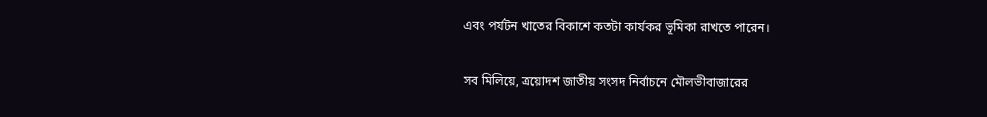এবং পর্যটন খাতের বিকাশে কতটা কার্যকর ভূমিকা রাখতে পারেন।

সব মিলিয়ে, ত্রয়োদশ জাতীয় সংসদ নির্বাচনে মৌলভীবাজারের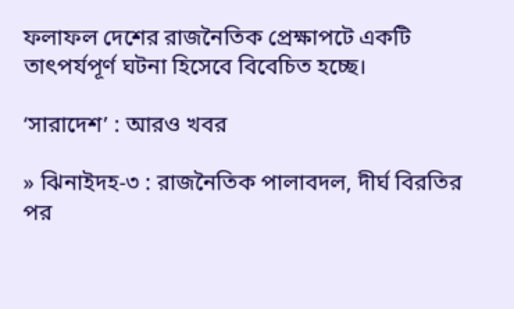ফলাফল দেশের রাজনৈতিক প্রেক্ষাপটে একটি তাৎপর্যপূর্ণ ঘটনা হিসেবে বিবেচিত হচ্ছে।

‘সারাদেশ’ : আরও খবর

» ঝিনাইদহ-৩ : রাজনৈতিক পালাবদল, দীর্ঘ বিরতির পর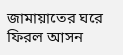জামায়াতের ঘরে ফিরল আসন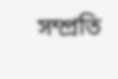সম্প্রতি